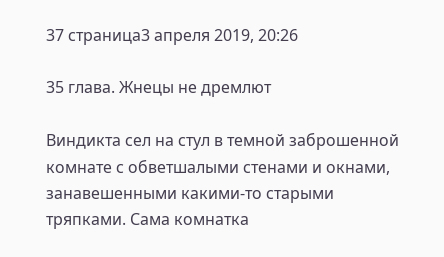37 страница3 апреля 2019, 20:26

35 глава. Жнецы не дремлют

Виндикта сел на стул в темной заброшенной комнате с обветшалыми стенами и окнами, занавешенными какими-то старыми тряпками. Сама комнатка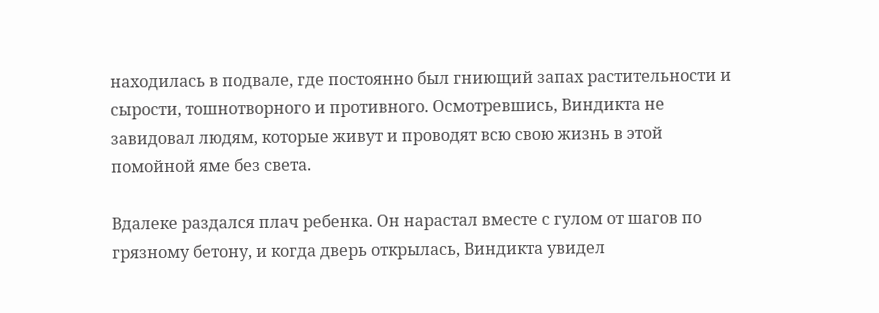находилась в подвале, где постоянно был гниющий запах растительности и сырости, тошнотворного и противного. Осмотревшись, Виндикта не завидовал людям, которые живут и проводят всю свою жизнь в этой помойной яме без света.

Вдалеке раздался плач ребенка. Он нарастал вместе с гулом от шагов по грязному бетону, и когда дверь открылась, Виндикта увидел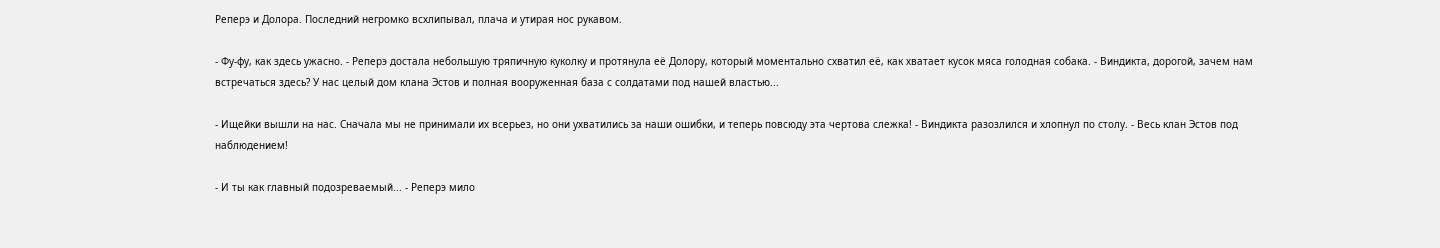Реперэ и Долора. Последний негромко всхлипывал, плача и утирая нос рукавом.

- Фу-фу, как здесь ужасно. - Реперэ достала небольшую тряпичную куколку и протянула её Долору, который моментально схватил её, как хватает кусок мяса голодная собака. - Виндикта, дорогой, зачем нам встречаться здесь? У нас целый дом клана Эстов и полная вооруженная база с солдатами под нашей властью...

- Ищейки вышли на нас. Сначала мы не принимали их всерьез, но они ухватились за наши ошибки, и теперь повсюду эта чертова слежка! - Виндикта разозлился и хлопнул по столу. - Весь клан Эстов под наблюдением!

- И ты как главный подозреваемый... - Реперэ мило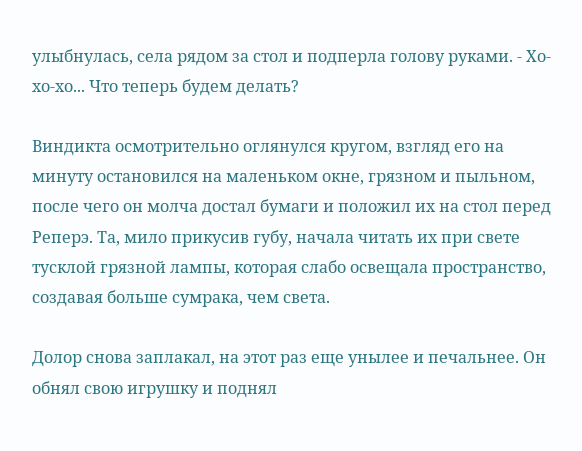улыбнулась, села рядом за стол и подперла голову руками. - Хо-хо-хо... Что теперь будем делать?

Виндикта осмотрительно оглянулся кругом, взгляд его на минуту остановился на маленьком окне, грязном и пыльном, после чего он молча достал бумаги и положил их на стол перед Реперэ. Та, мило прикусив губу, начала читать их при свете тусклой грязной лампы, которая слабо освещала пространство, создавая больше сумрака, чем света.

Долор снова заплакал, на этот раз еще унылее и печальнее. Он обнял свою игрушку и поднял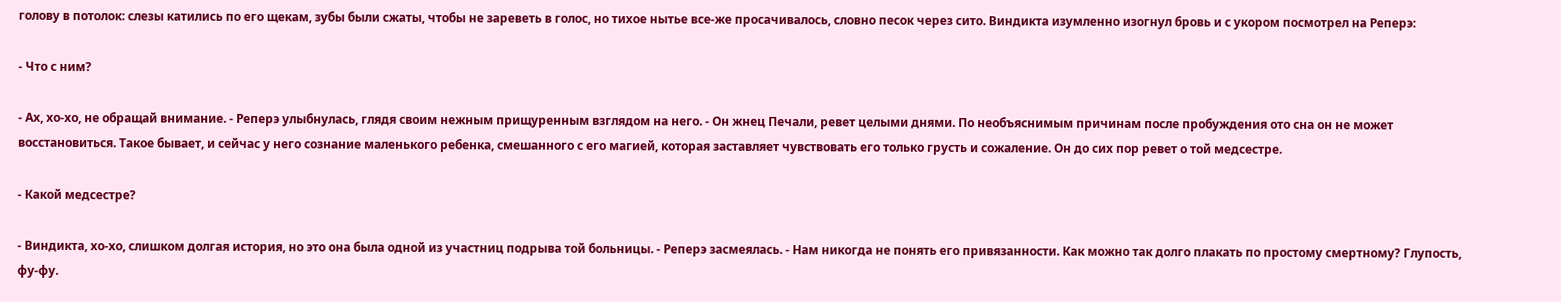голову в потолок: слезы катились по его щекам, зубы были сжаты, чтобы не зареветь в голос, но тихое нытье все-же просачивалось, словно песок через сито. Виндикта изумленно изогнул бровь и с укором посмотрел на Реперэ:

- Что с ним?

- Ах, хо-хо, не обращай внимание. - Реперэ улыбнулась, глядя своим нежным прищуренным взглядом на него. - Он жнец Печали, ревет целыми днями. По необъяснимым причинам после пробуждения ото сна он не может восстановиться. Такое бывает, и сейчас у него сознание маленького ребенка, смешанного с его магией, которая заставляет чувствовать его только грусть и сожаление. Он до сих пор ревет о той медсестре.

- Какой медсестре?

- Виндикта, хо-хо, слишком долгая история, но это она была одной из участниц подрыва той больницы. - Реперэ засмеялась. - Нам никогда не понять его привязанности. Как можно так долго плакать по простому смертному? Глупость, фу-фу.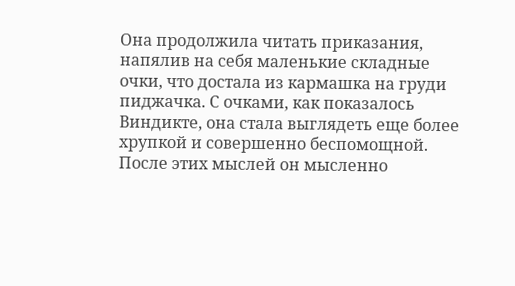Она продолжила читать приказания, напялив на себя маленькие складные очки, что достала из кармашка на груди пиджачка. С очками, как показалось Виндикте, она стала выглядеть еще более хрупкой и совершенно беспомощной. После этих мыслей он мысленно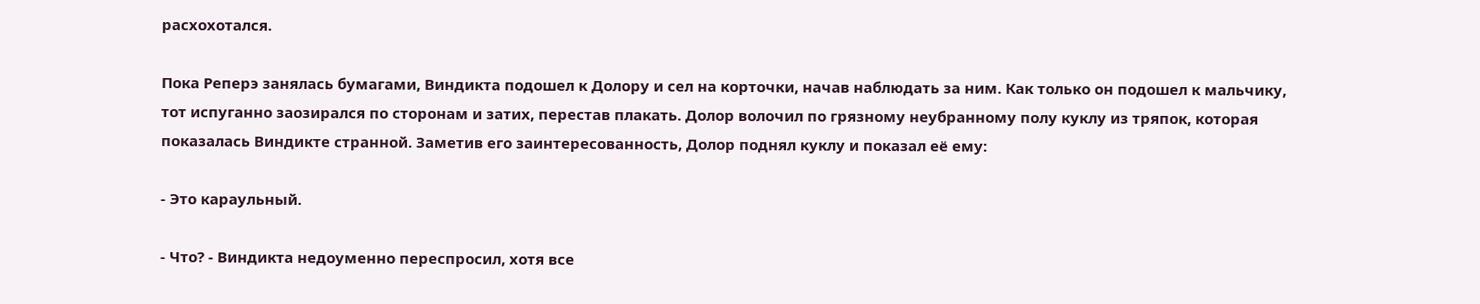расхохотался.

Пока Реперэ занялась бумагами, Виндикта подошел к Долору и сел на корточки, начав наблюдать за ним. Как только он подошел к мальчику, тот испуганно заозирался по сторонам и затих, перестав плакать. Долор волочил по грязному неубранному полу куклу из тряпок, которая показалась Виндикте странной. Заметив его заинтересованность, Долор поднял куклу и показал её ему:

- Это караульный.

- Что? - Виндикта недоуменно переспросил, хотя все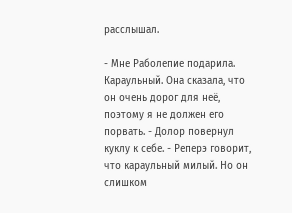расслышал.

- Мне Раболепие подарила. Караульный. Она сказала, что он очень дорог для неё, поэтому я не должен его порвать. - Долор повернул куклу к себе. - Реперэ говорит, что караульный милый. Но он слишком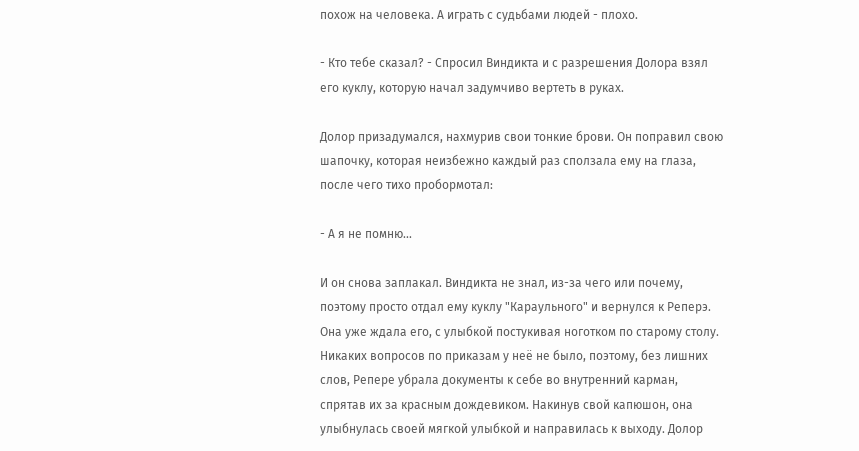похож на человека. А играть с судьбами людей - плохо.

- Кто тебе сказал? - Спросил Виндикта и с разрешения Долора взял его куклу, которую начал задумчиво вертеть в руках.

Долор призадумался, нахмурив свои тонкие брови. Он поправил свою шапочку, которая неизбежно каждый раз сползала ему на глаза, после чего тихо пробормотал:

- А я не помню...

И он снова заплакал. Виндикта не знал, из-за чего или почему, поэтому просто отдал ему куклу "Караульного" и вернулся к Реперэ. Она уже ждала его, с улыбкой постукивая ноготком по старому столу. Никаких вопросов по приказам у неё не было, поэтому, без лишних слов, Репере убрала документы к себе во внутренний карман, спрятав их за красным дождевиком. Накинув свой капюшон, она улыбнулась своей мягкой улыбкой и направилась к выходу. Долор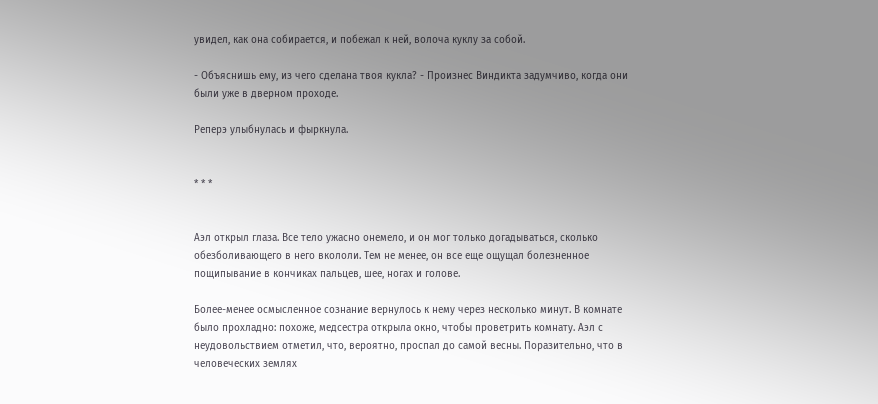увидел, как она собирается, и побежал к ней, волоча куклу за собой.

- Объяснишь ему, из чего сделана твоя кукла? - Произнес Виндикта задумчиво, когда они были уже в дверном проходе.

Реперэ улыбнулась и фыркнула.


* * *


Аэл открыл глаза. Все тело ужасно онемело, и он мог только догадываться, сколько обезболивающего в него вкололи. Тем не менее, он все еще ощущал болезненное пощипывание в кончиках пальцев, шее, ногах и голове.

Более-менее осмысленное сознание вернулось к нему через несколько минут. В комнате было прохладно: похоже, медсестра открыла окно, чтобы проветрить комнату. Аэл с неудовольствием отметил, что, вероятно, проспал до самой весны. Поразительно, что в человеческих землях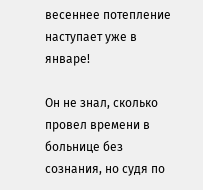весеннее потепление наступает уже в январе!

Он не знал, сколько провел времени в больнице без сознания, но судя по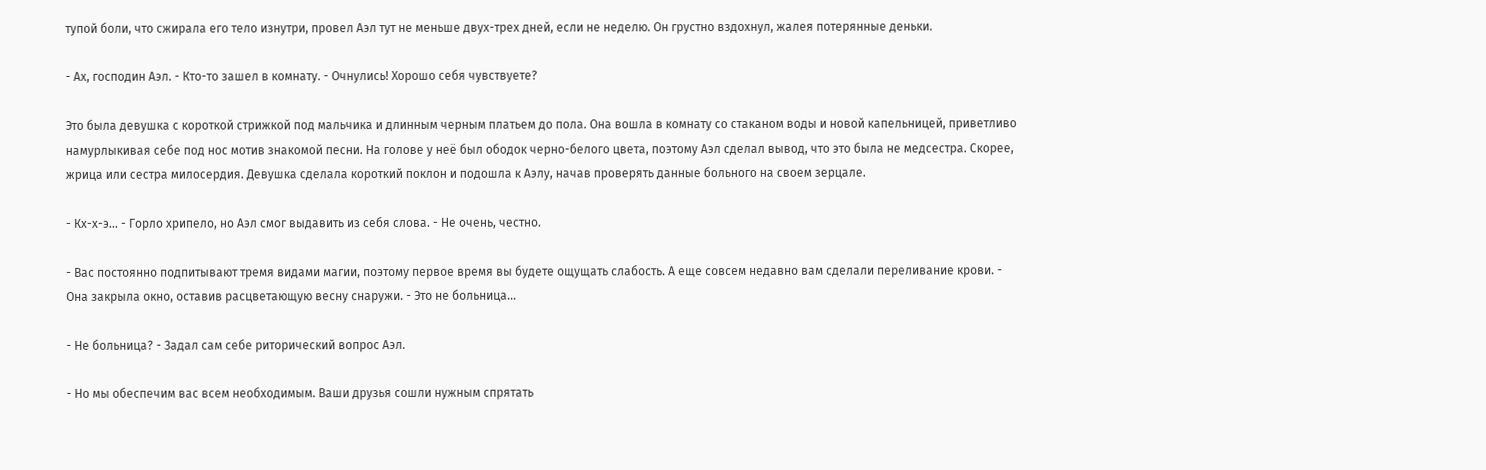тупой боли, что сжирала его тело изнутри, провел Аэл тут не меньше двух-трех дней, если не неделю. Он грустно вздохнул, жалея потерянные деньки.

- Ах, господин Аэл. - Кто-то зашел в комнату. - Очнулись! Хорошо себя чувствуете?

Это была девушка с короткой стрижкой под мальчика и длинным черным платьем до пола. Она вошла в комнату со стаканом воды и новой капельницей, приветливо намурлыкивая себе под нос мотив знакомой песни. На голове у неё был ободок черно-белого цвета, поэтому Аэл сделал вывод, что это была не медсестра. Скорее, жрица или сестра милосердия. Девушка сделала короткий поклон и подошла к Аэлу, начав проверять данные больного на своем зерцале.

- Кх-х-э... - Горло хрипело, но Аэл смог выдавить из себя слова. - Не очень, честно.

- Вас постоянно подпитывают тремя видами магии, поэтому первое время вы будете ощущать слабость. А еще совсем недавно вам сделали переливание крови. - Она закрыла окно, оставив расцветающую весну снаружи. - Это не больница...

- Не больница? - Задал сам себе риторический вопрос Аэл.

- Но мы обеспечим вас всем необходимым. Ваши друзья сошли нужным спрятать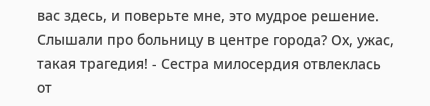вас здесь, и поверьте мне, это мудрое решение. Слышали про больницу в центре города? Ох, ужас, такая трагедия! - Сестра милосердия отвлеклась от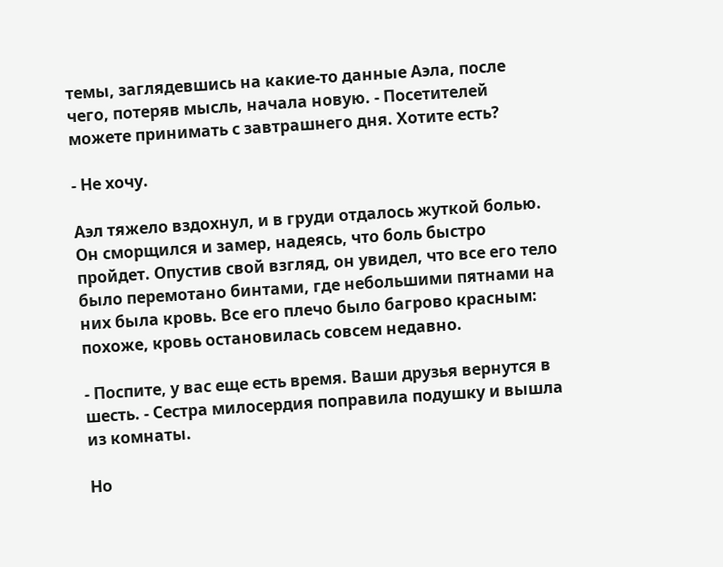темы, заглядевшись на какие-то данные Аэла, после чего, потеряв мысль, начала новую. - Посетителей можете принимать с завтрашнего дня. Хотите есть?

- Не хочу.

Аэл тяжело вздохнул, и в груди отдалось жуткой болью. Он сморщился и замер, надеясь, что боль быстро пройдет. Опустив свой взгляд, он увидел, что все его тело было перемотано бинтами, где небольшими пятнами на них была кровь. Все его плечо было багрово красным: похоже, кровь остановилась совсем недавно.

- Поспите, у вас еще есть время. Ваши друзья вернутся в шесть. - Сестра милосердия поправила подушку и вышла из комнаты.

Но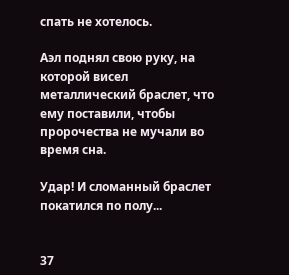спать не хотелось.

Аэл поднял свою руку, на которой висел металлический браслет, что ему поставили, чтобы пророчества не мучали во время сна.

Удар! И сломанный браслет покатился по полу...


37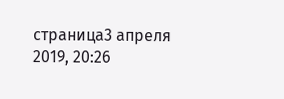страница3 апреля 2019, 20:26